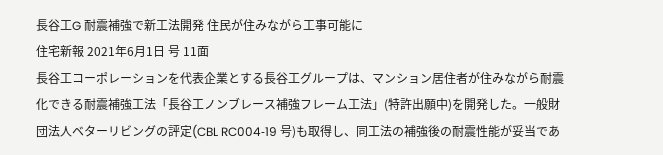長谷工G 耐震補強で新工法開発 住民が住みながら工事可能に
住宅新報 2021年6月1日 号 11面
長谷工コーポレーションを代表企業とする長谷工グループは、マンション居住者が住みながら耐震化できる耐震補強工法「長谷工ノンブレース補強フレーム工法」(特許出願中)を開発した。一般財団法人ベターリビングの評定(CBL RC004‐19 号)も取得し、同工法の補強後の耐震性能が妥当であ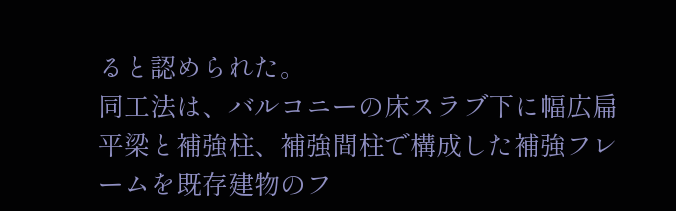ると認められた。
同工法は、バルコニーの床スラブ下に幅広扁平梁と補強柱、補強間柱で構成した補強フレームを既存建物のフ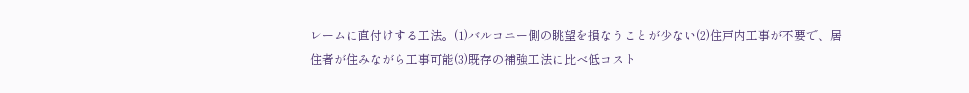レームに直付けする工法。(1)バルコニー側の眺望を損なうことが少ない(2)住戸内工事が不要で、居住者が住みながら工事可能(3)既存の補強工法に比べ低コスト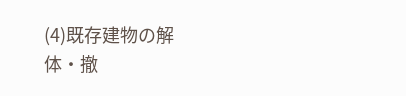(4)既存建物の解体・撤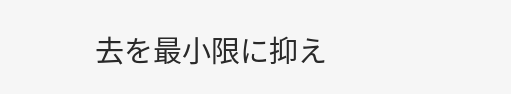去を最小限に抑え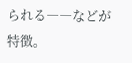られる――などが特徴。